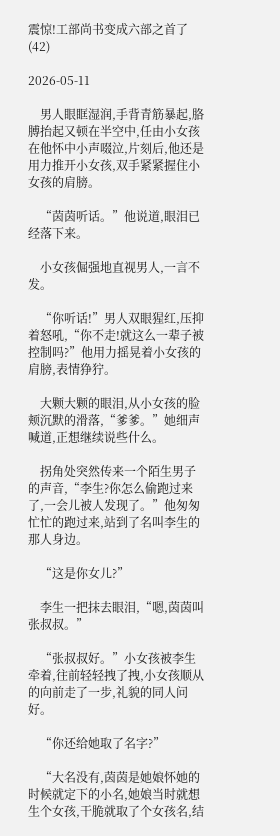震惊!工部尚书变成六部之首了(42)

2026-05-11

    男人眼眶湿润,手背青筋暴起,胳膊抬起又顿在半空中,任由小女孩在他怀中小声啜泣,片刻后,他还是用力推开小女孩,双手紧紧握住小女孩的肩膀。

    “茵茵听话。”他说道,眼泪已经落下来。

    小女孩倔强地直视男人,一言不发。

    “你听话!”男人双眼猩红,压抑着怒吼,“你不走!就这么一辈子被控制吗?”他用力摇晃着小女孩的肩膀,表情狰狞。

    大颗大颗的眼泪,从小女孩的脸颊沉默的滑落,“爹爹。”她细声喊道,正想继续说些什么。

    拐角处突然传来一个陌生男子的声音,“李生?你怎么偷跑过来了,一会儿被人发现了。”他匆匆忙忙的跑过来,站到了名叫李生的那人身边。

    “这是你女儿?”

    李生一把抹去眼泪,“嗯,茵茵叫张叔叔。”

    “张叔叔好。”小女孩被李生牵着,往前轻轻拽了拽,小女孩顺从的向前走了一步,礼貌的同人问好。

    “你还给她取了名字?”

    “大名没有,茵茵是她娘怀她的时候就定下的小名,她娘当时就想生个女孩,干脆就取了个女孩名,结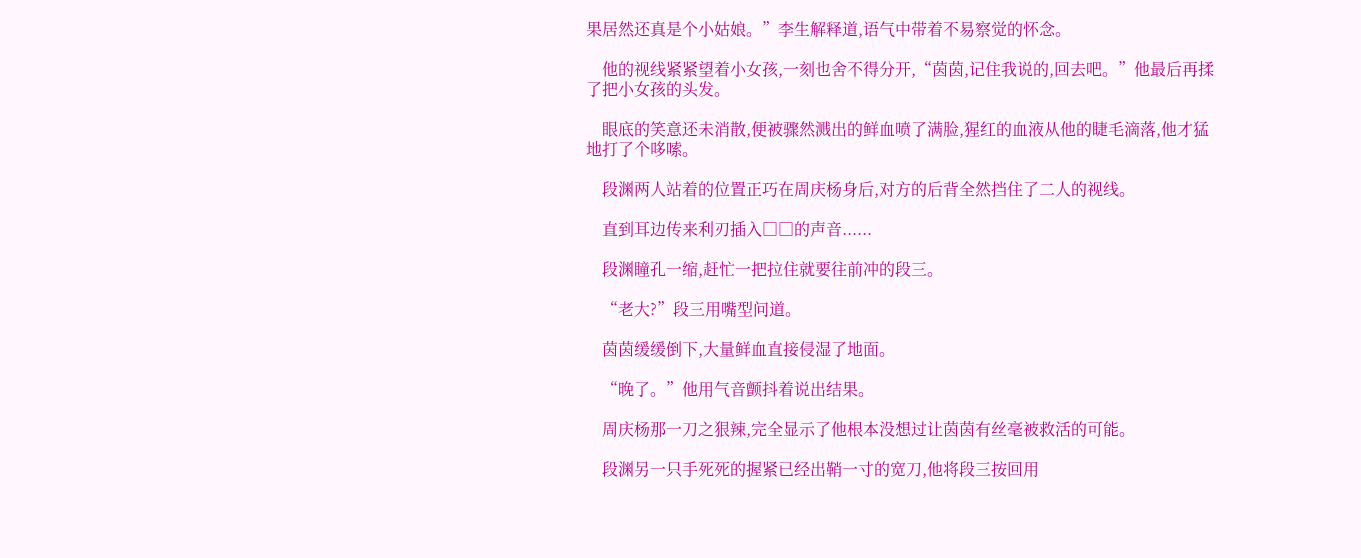果居然还真是个小姑娘。”李生解释道,语气中带着不易察觉的怀念。

    他的视线紧紧望着小女孩,一刻也舍不得分开,“茵茵,记住我说的,回去吧。”他最后再揉了把小女孩的头发。

    眼底的笑意还未消散,便被骤然溅出的鲜血喷了满脸,猩红的血液从他的睫毛滴落,他才猛地打了个哆嗦。

    段渊两人站着的位置正巧在周庆杨身后,对方的后背全然挡住了二人的视线。

    直到耳边传来利刃插入□□的声音......

    段渊瞳孔一缩,赶忙一把拉住就要往前冲的段三。

    “老大?”段三用嘴型问道。

    茵茵缓缓倒下,大量鲜血直接侵湿了地面。

    “晚了。”他用气音颤抖着说出结果。

    周庆杨那一刀之狠辣,完全显示了他根本没想过让茵茵有丝毫被救活的可能。

    段渊另一只手死死的握紧已经出鞘一寸的宽刀,他将段三按回用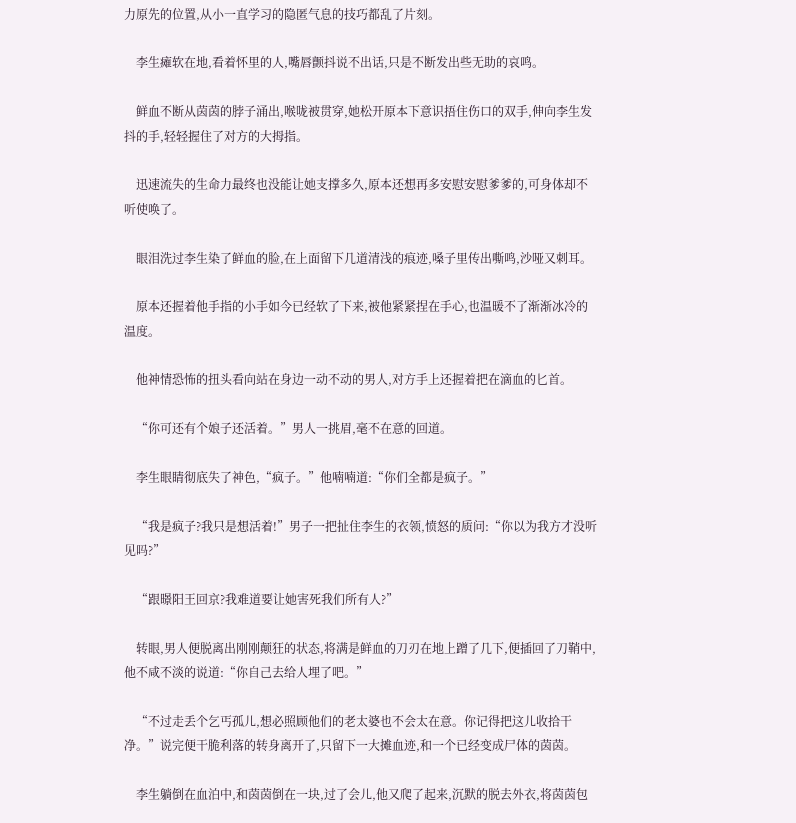力原先的位置,从小一直学习的隐匿气息的技巧都乱了片刻。

    李生瘫软在地,看着怀里的人,嘴唇颤抖说不出话,只是不断发出些无助的哀鸣。

    鲜血不断从茵茵的脖子涌出,喉咙被贯穿,她松开原本下意识捂住伤口的双手,伸向李生发抖的手,轻轻握住了对方的大拇指。

    迅速流失的生命力最终也没能让她支撑多久,原本还想再多安慰安慰爹爹的,可身体却不听使唤了。

    眼泪洗过李生染了鲜血的脸,在上面留下几道清浅的痕迹,嗓子里传出嘶鸣,沙哑又刺耳。

    原本还握着他手指的小手如今已经软了下来,被他紧紧捏在手心,也温暖不了渐渐冰冷的温度。

    他神情恐怖的扭头看向站在身边一动不动的男人,对方手上还握着把在滴血的匕首。

    “你可还有个娘子还活着。”男人一挑眉,毫不在意的回道。

    李生眼睛彻底失了神色,“疯子。”他喃喃道:“你们全都是疯子。”

    “我是疯子?我只是想活着!”男子一把扯住李生的衣领,愤怒的质问:“你以为我方才没听见吗?”

    “跟暻阳王回京?我难道要让她害死我们所有人?”

    转眼,男人便脱离出刚刚颠狂的状态,将满是鲜血的刀刃在地上蹭了几下,便插回了刀鞘中,他不咸不淡的说道:“你自己去给人埋了吧。”

    “不过走丢个乞丐孤儿,想必照顾他们的老太婆也不会太在意。你记得把这儿收拾干净。”说完便干脆利落的转身离开了,只留下一大摊血迹,和一个已经变成尸体的茵茵。

    李生躺倒在血泊中,和茵茵倒在一块,过了会儿,他又爬了起来,沉默的脱去外衣,将茵茵包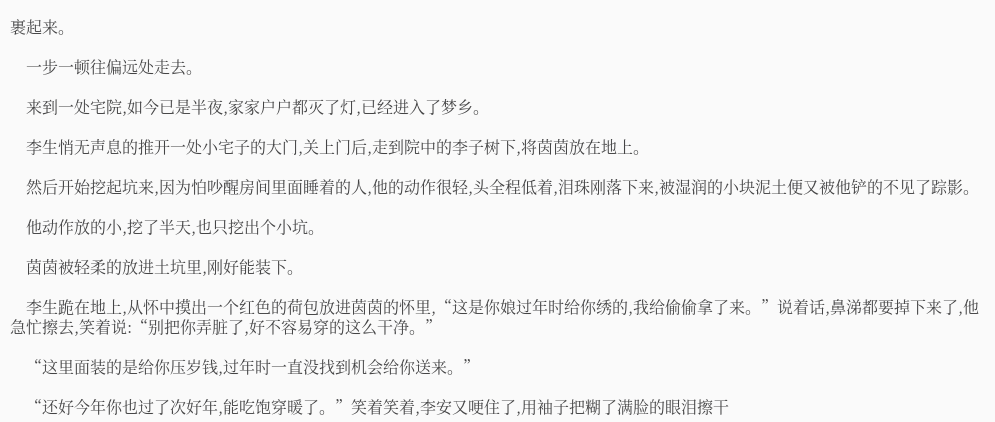裹起来。

    一步一顿往偏远处走去。

    来到一处宅院,如今已是半夜,家家户户都灭了灯,已经进入了梦乡。

    李生悄无声息的推开一处小宅子的大门,关上门后,走到院中的李子树下,将茵茵放在地上。

    然后开始挖起坑来,因为怕吵醒房间里面睡着的人,他的动作很轻,头全程低着,泪珠刚落下来,被湿润的小块泥土便又被他铲的不见了踪影。

    他动作放的小,挖了半天,也只挖出个小坑。

    茵茵被轻柔的放进土坑里,刚好能装下。

    李生跪在地上,从怀中摸出一个红色的荷包放进茵茵的怀里,“这是你娘过年时给你绣的,我给偷偷拿了来。”说着话,鼻涕都要掉下来了,他急忙擦去,笑着说:“别把你弄脏了,好不容易穿的这么干净。”

    “这里面装的是给你压岁钱,过年时一直没找到机会给你送来。”

    “还好今年你也过了次好年,能吃饱穿暖了。”笑着笑着,李安又哽住了,用袖子把糊了满脸的眼泪擦干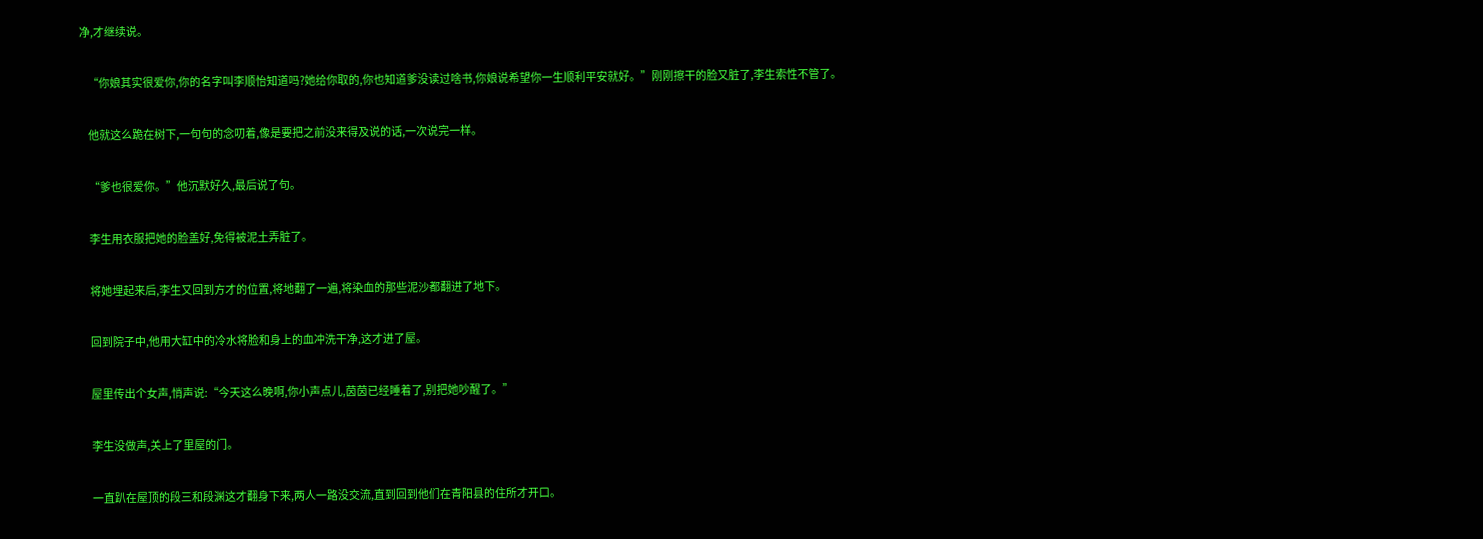净,才继续说。

    “你娘其实很爱你,你的名字叫李顺怡知道吗?她给你取的,你也知道爹没读过啥书,你娘说希望你一生顺利平安就好。”刚刚擦干的脸又脏了,李生索性不管了。

    他就这么跪在树下,一句句的念叨着,像是要把之前没来得及说的话,一次说完一样。

    “爹也很爱你。”他沉默好久,最后说了句。

    李生用衣服把她的脸盖好,免得被泥土弄脏了。

    将她埋起来后,李生又回到方才的位置,将地翻了一遍,将染血的那些泥沙都翻进了地下。

    回到院子中,他用大缸中的冷水将脸和身上的血冲洗干净,这才进了屋。

    屋里传出个女声,悄声说:“今天这么晚啊,你小声点儿,茵茵已经睡着了,别把她吵醒了。”

    李生没做声,关上了里屋的门。

    一直趴在屋顶的段三和段渊这才翻身下来,两人一路没交流,直到回到他们在青阳县的住所才开口。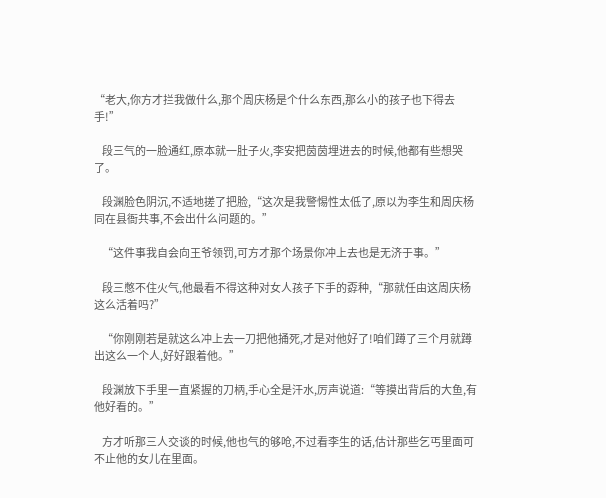“老大,你方才拦我做什么,那个周庆杨是个什么东西,那么小的孩子也下得去手!”

    段三气的一脸通红,原本就一肚子火,李安把茵茵埋进去的时候,他都有些想哭了。

    段渊脸色阴沉,不适地搓了把脸,“这次是我警惕性太低了,原以为李生和周庆杨同在县衙共事,不会出什么问题的。”

    “这件事我自会向王爷领罚,可方才那个场景你冲上去也是无济于事。”

    段三憋不住火气,他最看不得这种对女人孩子下手的孬种,“那就任由这周庆杨这么活着吗?”

    “你刚刚若是就这么冲上去一刀把他捅死,才是对他好了!咱们蹲了三个月就蹲出这么一个人,好好跟着他。”

    段渊放下手里一直紧握的刀柄,手心全是汗水,厉声说道:“等摸出背后的大鱼,有他好看的。”

    方才听那三人交谈的时候,他也气的够呛,不过看李生的话,估计那些乞丐里面可不止他的女儿在里面。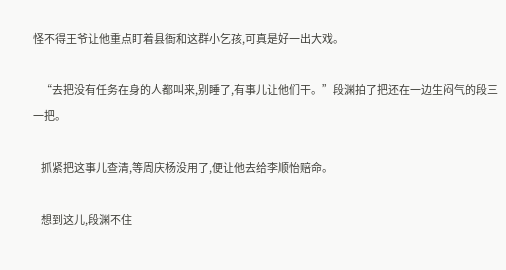怪不得王爷让他重点盯着县衙和这群小乞孩,可真是好一出大戏。

    “去把没有任务在身的人都叫来,别睡了,有事儿让他们干。”段渊拍了把还在一边生闷气的段三一把。

    抓紧把这事儿查清,等周庆杨没用了,便让他去给李顺怡赔命。

    想到这儿,段渊不住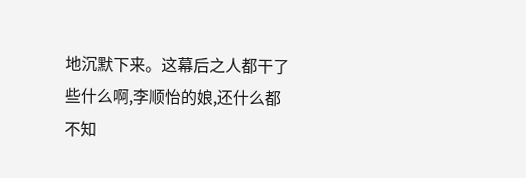地沉默下来。这幕后之人都干了些什么啊,李顺怡的娘,还什么都不知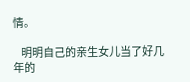情。

    明明自己的亲生女儿当了好几年的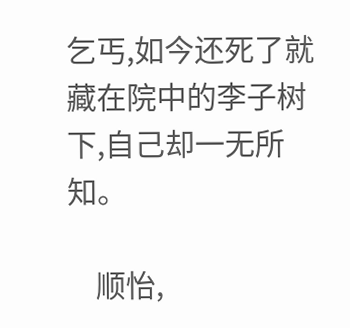乞丐,如今还死了就藏在院中的李子树下,自己却一无所知。

    顺怡,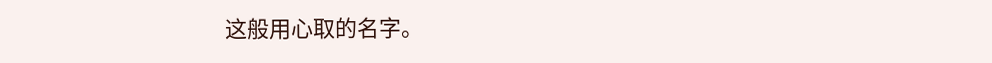这般用心取的名字。